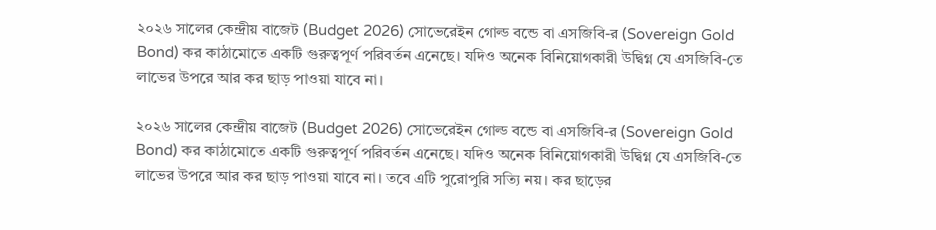২০২৬ সালের কেন্দ্রীয় বাজেট (Budget 2026) সোভেরেইন গোল্ড বন্ডে বা এসজিবি-র (Sovereign Gold Bond) কর কাঠামোতে একটি গুরুত্বপূর্ণ পরিবর্তন এনেছে। যদিও অনেক বিনিয়োগকারী উদ্বিগ্ন যে এসজিবি-তে লাভের উপরে আর কর ছাড় পাওয়া যাবে না।

২০২৬ সালের কেন্দ্রীয় বাজেট (Budget 2026) সোভেরেইন গোল্ড বন্ডে বা এসজিবি-র (Sovereign Gold Bond) কর কাঠামোতে একটি গুরুত্বপূর্ণ পরিবর্তন এনেছে। যদিও অনেক বিনিয়োগকারী উদ্বিগ্ন যে এসজিবি-তে লাভের উপরে আর কর ছাড় পাওয়া যাবে না। তবে এটি পুরোপুরি সত্যি নয়। কর ছাড়ের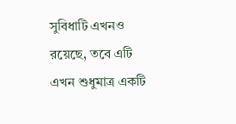সুবিধাটি এখনও রয়েছে, তবে এটি এখন শুধুমাত্র একটি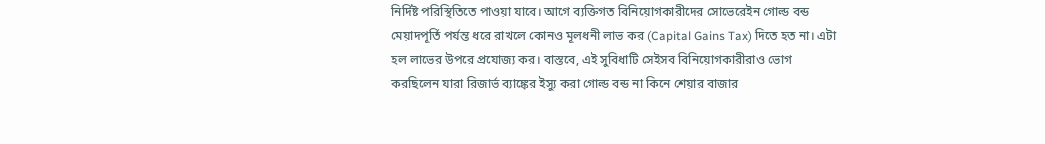নির্দিষ্ট পরিস্থিতিতে পাওয়া যাবে। আগে ব্যক্তিগত বিনিয়োগকারীদের সোভেরেইন গোল্ড বন্ড মেয়াদপূর্তি পর্যন্ত ধরে রাখলে কোনও মূলধনী লাভ কর (Capital Gains Tax) দিতে হত না। এটা হল লাভের উপরে প্রযোজ্য কর। বাস্তবে, এই সুবিধাটি সেইসব বিনিয়োগকারীরাও ভোগ করছিলেন যারা রিজার্ভ ব্যাঙ্কের ইস্যু করা গোল্ড বন্ড না কিনে শেয়ার বাজার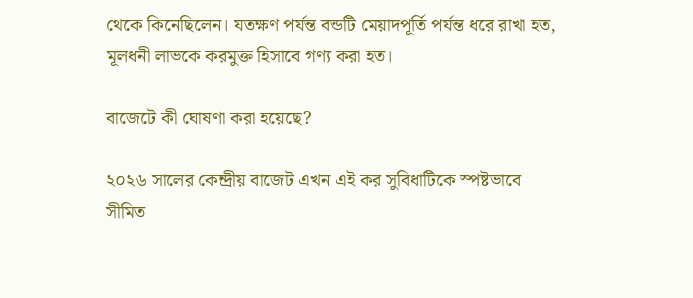থেকে কিনেছিলেন। যতক্ষণ পর্যন্ত বন্ডটি মেয়াদপূর্তি পর্যন্ত ধরে রাখা হত, মূলধনী লাভকে করমুক্ত হিসাবে গণ্য করা হত।

বাজেটে কী ঘোষণা করা হয়েছে?

২০২৬ সালের কেন্দ্রীয় বাজেট এখন এই কর সুবিধাটিকে স্পষ্টভাবে সীমিত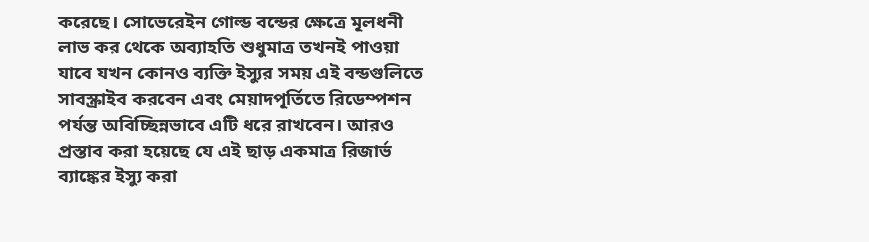করেছে। সোভেরেইন গোল্ড বন্ডের ক্ষেত্রে মূলধনী লাভ কর থেকে অব্যাহতি শুধুমাত্র তখনই পাওয়া যাবে যখন কোনও ব্যক্তি ইস্যুর সময় এই বন্ডগুলিতে সাবস্ক্রাইব করবেন এবং মেয়াদপূর্তিতে রিডেম্পশন পর্যন্ত অবিচ্ছিন্নভাবে এটি ধরে রাখবেন। আরও প্রস্তাব করা হয়েছে যে এই ছাড় একমাত্র রিজার্ভ ব্যাঙ্কের ইস্যু করা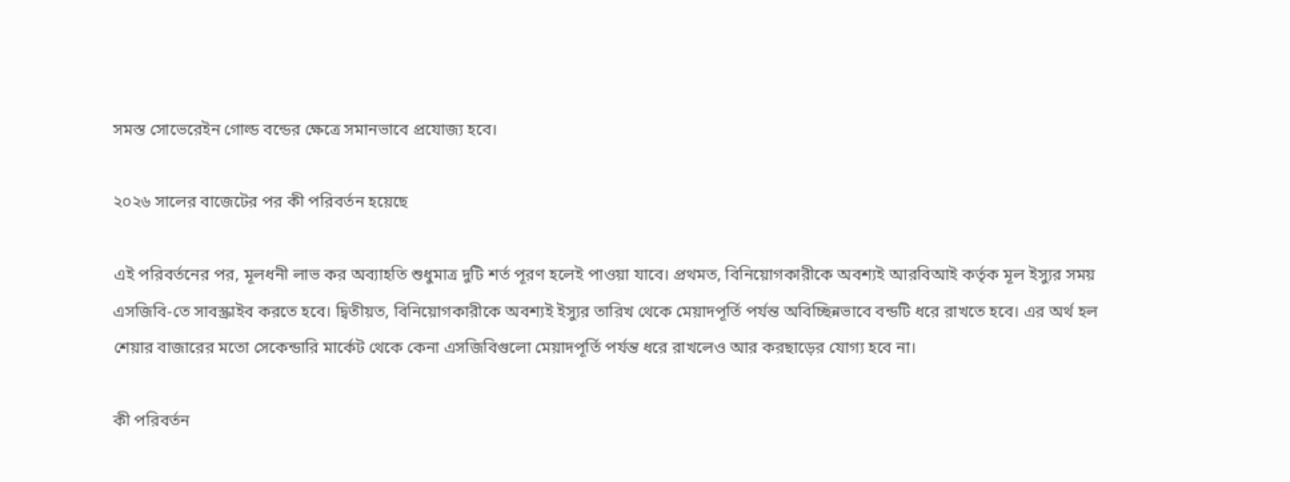সমস্ত সোভেরেইন গোল্ড বন্ডের ক্ষেত্রে সমানভাবে প্রযোজ্য হবে।

২০২৬ সালের বাজেটের পর কী পরিবর্তন হয়েছে

এই পরিবর্তনের পর, মূলধনী লাভ কর অব্যাহতি শুধুমাত্র দুটি শর্ত পূরণ হলেই পাওয়া যাবে। প্রথমত, বিনিয়োগকারীকে অবশ্যই আরবিআই কর্তৃক মূল ইস্যুর সময় এসজিবি-তে সাবস্ক্রাইব করতে হবে। দ্বিতীয়ত, বিনিয়োগকারীকে অবশ্যই ইস্যুর তারিখ থেকে মেয়াদপূর্তি পর্যন্ত অবিচ্ছিন্নভাবে বন্ডটি ধরে রাখতে হবে। এর অর্থ হল শেয়ার বাজারের মতো সেকেন্ডারি মার্কেট থেকে কেনা এসজিবিগুলো মেয়াদপূর্তি পর্যন্ত ধরে রাখলেও আর করছাড়ের যোগ্য হবে না।

কী পরিবর্তন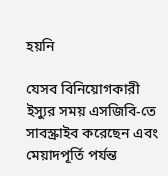হয়নি

যেসব বিনিয়োগকারী ইস্যুর সময় এসজিবি-তে সাবস্ক্রাইব করেছেন এবং মেয়াদপূর্তি পর্যন্ত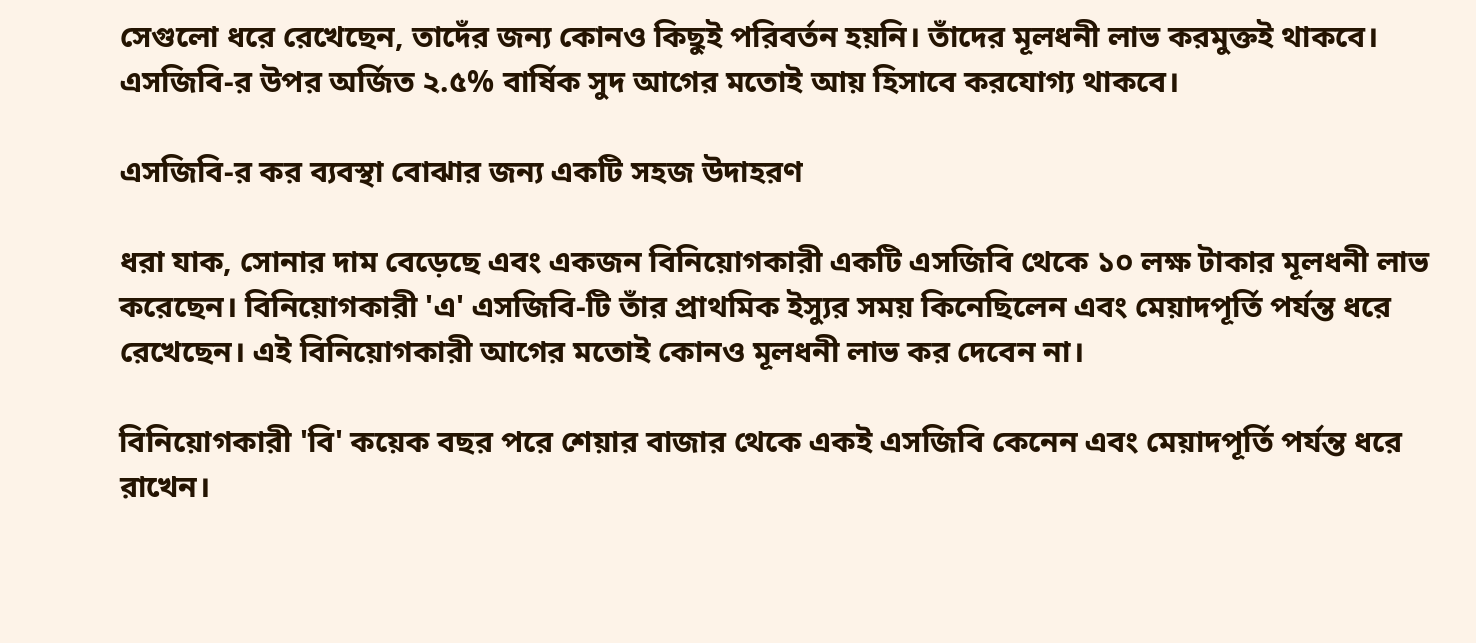সেগুলো ধরে রেখেছেন, তাদেঁর জন্য কোনও কিছুই পরিবর্তন হয়নি। তাঁদের মূলধনী লাভ করমুক্তই থাকবে। এসজিবি-র উপর অর্জিত ২.৫% বার্ষিক সুদ আগের মতোই আয় হিসাবে করযোগ্য থাকবে।

এসজিবি-র কর ব্যবস্থা বোঝার জন্য একটি সহজ উদাহরণ

ধরা যাক, সোনার দাম বেড়েছে এবং একজন বিনিয়োগকারী একটি এসজিবি থেকে ১০ লক্ষ টাকার মূলধনী লাভ করেছেন। বিনিয়োগকারী 'এ' এসজিবি-টি তাঁর প্রাথমিক ইস্যুর সময় কিনেছিলেন এবং মেয়াদপূর্তি পর্যন্ত ধরে রেখেছেন। এই বিনিয়োগকারী আগের মতোই কোনও মূলধনী লাভ কর দেবেন না।

বিনিয়োগকারী 'বি' কয়েক বছর পরে শেয়ার বাজার থেকে একই এসজিবি কেনেন এবং মেয়াদপূর্তি পর্যন্ত ধরে রাখেন।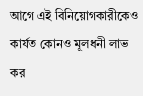আগে এই বিনিয়োগকারীকেও কার্যত কোনও মূলধনী লাভ কর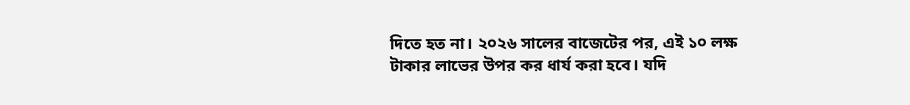দিতে হত না। ২০২৬ সালের বাজেটের পর, এই ১০ লক্ষ টাকার লাভের উপর কর ধার্য করা হবে। যদি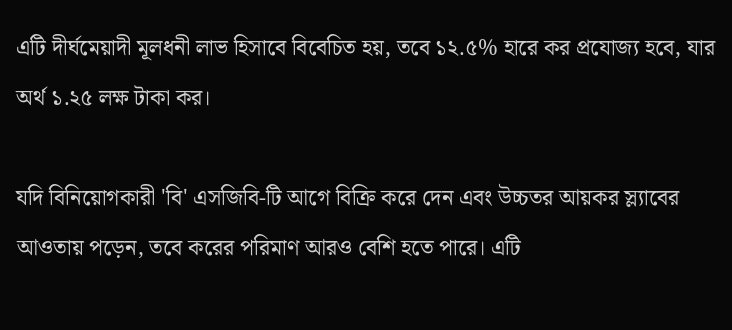এটি দীর্ঘমেয়াদী মূলধনী লাভ হিসাবে বিবেচিত হয়, তবে ১২.৫% হারে কর প্রযোজ্য হবে, যার অর্থ ১.২৫ লক্ষ টাকা কর।

যদি বিনিয়োগকারী 'বি' এসজিবি-টি আগে বিক্রি করে দেন এবং উচ্চতর আয়কর স্ল্যাবের আওতায় পড়েন, তবে করের পরিমাণ আরও বেশি হতে পারে। এটি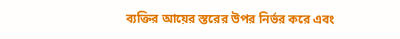ব্যক্তির আয়ের স্তরের উপর নির্ভর করে এবং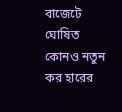বাজেটে ঘোষিত কোনও নতুন কর হারের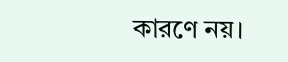কারণে নয়।